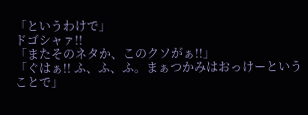「というわけで」
ドゴシャァ!!
「またそのネタか、このクソがぁ!!」
「ぐはぁ!! ふ、ふ、ふ。まぁつかみはおっけーということで」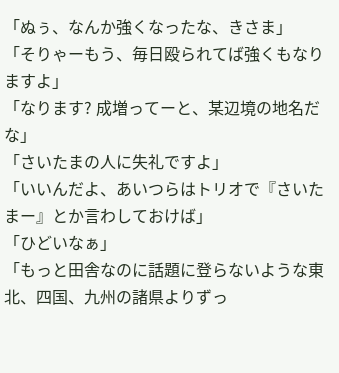「ぬぅ、なんか強くなったな、きさま」
「そりゃーもう、毎日殴られてば強くもなりますよ」
「なります? 成増ってーと、某辺境の地名だな」
「さいたまの人に失礼ですよ」
「いいんだよ、あいつらはトリオで『さいたまー』とか言わしておけば」
「ひどいなぁ」
「もっと田舎なのに話題に登らないような東北、四国、九州の諸県よりずっ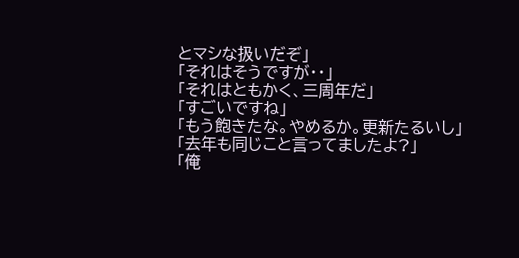とマシな扱いだぞ」
「それはそうですが・・」
「それはともかく、三周年だ」
「すごいですね」
「もう飽きたな。やめるか。更新たるいし」
「去年も同じこと言ってましたよ?」
「俺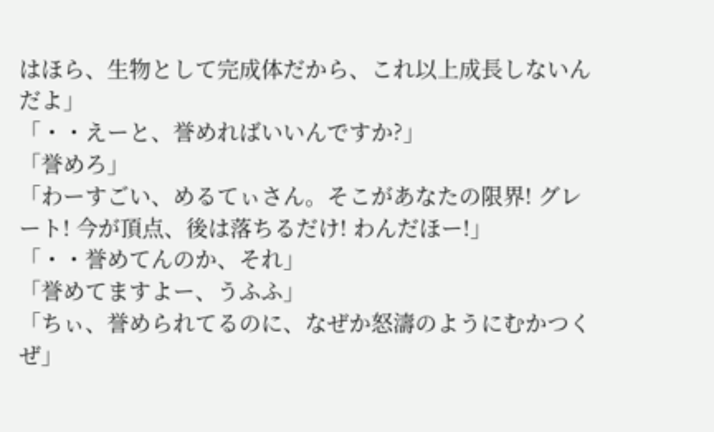はほら、生物として完成体だから、これ以上成長しないんだよ」
「・・えーと、誉めればいいんですか?」
「誉めろ」
「わーすごい、めるてぃさん。そこがあなたの限界! グレート! 今が頂点、後は落ちるだけ! わんだほー!」
「・・誉めてんのか、それ」
「誉めてますよー、うふふ」
「ちぃ、誉められてるのに、なぜか怒濤のようにむかつくぜ」